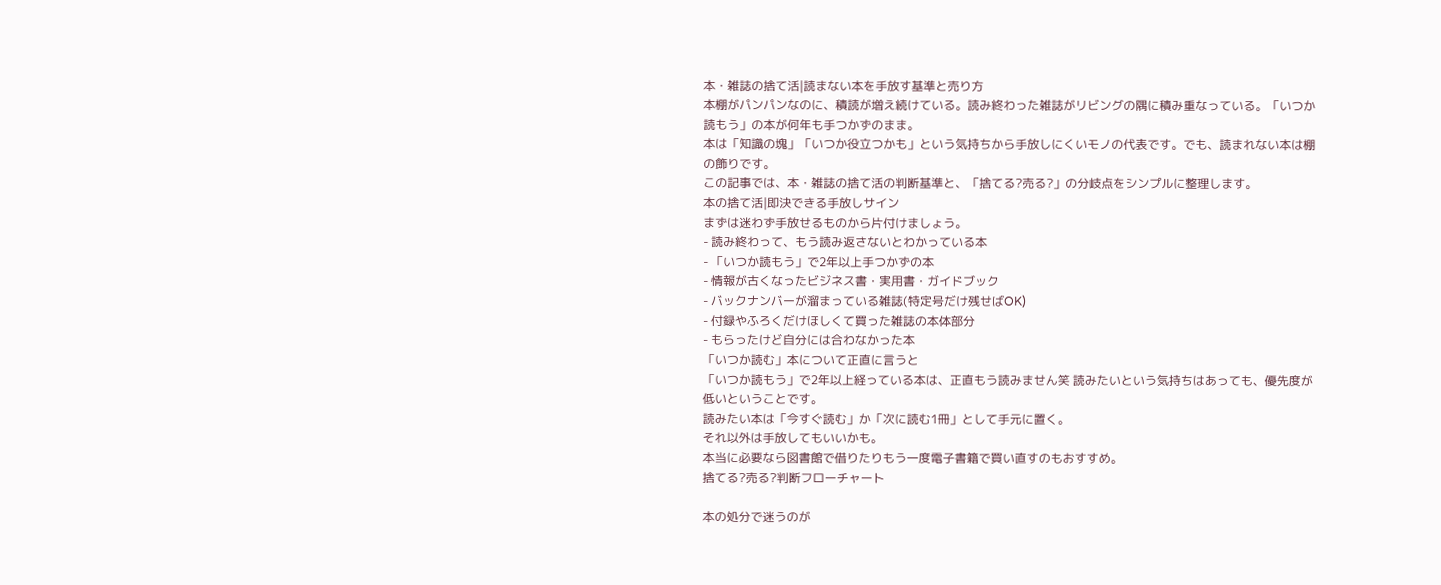本・雑誌の捨て活|読まない本を手放す基準と売り方
本棚がパンパンなのに、積読が増え続けている。読み終わった雑誌がリビングの隅に積み重なっている。「いつか読もう」の本が何年も手つかずのまま。
本は「知識の塊」「いつか役立つかも」という気持ちから手放しにくいモノの代表です。でも、読まれない本は棚の飾りです。
この記事では、本・雑誌の捨て活の判断基準と、「捨てる?売る?」の分岐点をシンプルに整理します。
本の捨て活|即決できる手放しサイン
まずは迷わず手放せるものから片付けましょう。
- 読み終わって、もう読み返さないとわかっている本
- 「いつか読もう」で2年以上手つかずの本
- 情報が古くなったビジネス書・実用書・ガイドブック
- バックナンバーが溜まっている雑誌(特定号だけ残せばOK)
- 付録やふろくだけほしくて買った雑誌の本体部分
- もらったけど自分には合わなかった本
「いつか読む」本について正直に言うと
「いつか読もう」で2年以上経っている本は、正直もう読みません笑 読みたいという気持ちはあっても、優先度が低いということです。
読みたい本は「今すぐ読む」か「次に読む1冊」として手元に置く。
それ以外は手放してもいいかも。
本当に必要なら図書館で借りたりもう一度電子書籍で買い直すのもおすすめ。
捨てる?売る?判断フローチャート

本の処分で迷うのが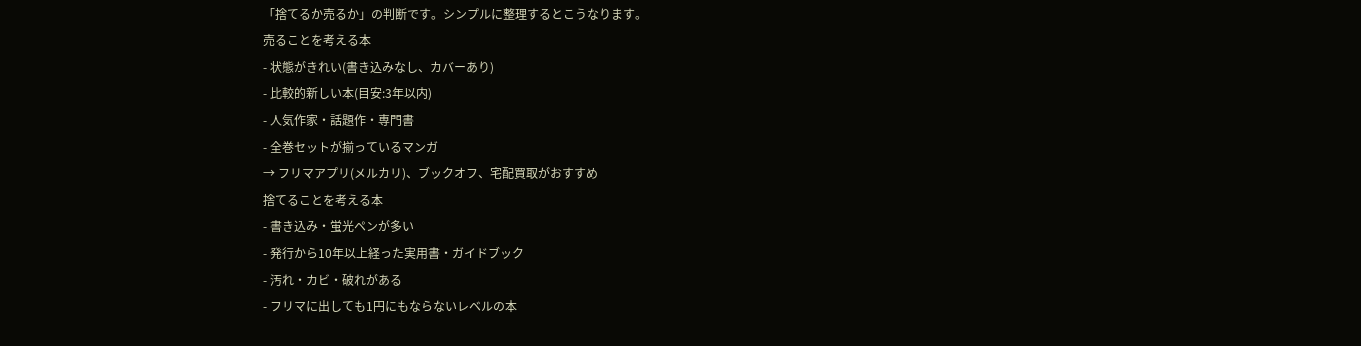「捨てるか売るか」の判断です。シンプルに整理するとこうなります。
売ることを考える本
- 状態がきれい(書き込みなし、カバーあり)
- 比較的新しい本(目安:3年以内)
- 人気作家・話題作・専門書
- 全巻セットが揃っているマンガ
→ フリマアプリ(メルカリ)、ブックオフ、宅配買取がおすすめ
捨てることを考える本
- 書き込み・蛍光ペンが多い
- 発行から10年以上経った実用書・ガイドブック
- 汚れ・カビ・破れがある
- フリマに出しても1円にもならないレベルの本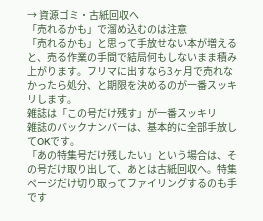→ 資源ゴミ・古紙回収へ
「売れるかも」で溜め込むのは注意
「売れるかも」と思って手放せない本が増えると、売る作業の手間で結局何もしないまま積み上がります。フリマに出すなら3ヶ月で売れなかったら処分、と期限を決めるのが一番スッキリします。
雑誌は「この号だけ残す」が一番スッキリ
雑誌のバックナンバーは、基本的に全部手放してOKです。
「あの特集号だけ残したい」という場合は、その号だけ取り出して、あとは古紙回収へ。特集ページだけ切り取ってファイリングするのも手です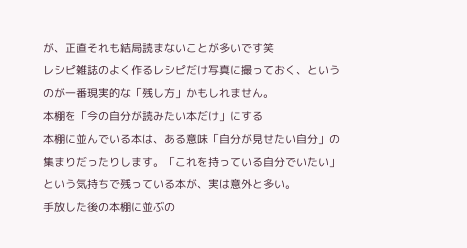が、正直それも結局読まないことが多いです笑
レシピ雑誌のよく作るレシピだけ写真に撮っておく、というのが一番現実的な「残し方」かもしれません。
本棚を「今の自分が読みたい本だけ」にする
本棚に並んでいる本は、ある意味「自分が見せたい自分」の集まりだったりします。「これを持っている自分でいたい」という気持ちで残っている本が、実は意外と多い。
手放した後の本棚に並ぶの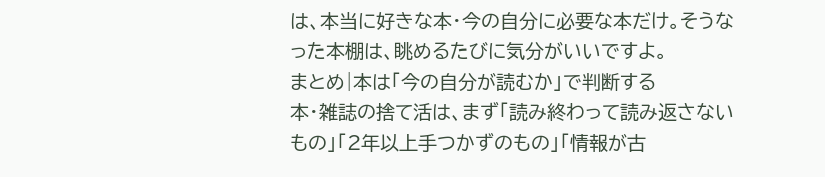は、本当に好きな本・今の自分に必要な本だけ。そうなった本棚は、眺めるたびに気分がいいですよ。
まとめ|本は「今の自分が読むか」で判断する
本・雑誌の捨て活は、まず「読み終わって読み返さないもの」「2年以上手つかずのもの」「情報が古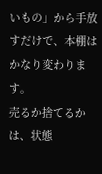いもの」から手放すだけで、本棚はかなり変わります。
売るか捨てるかは、状態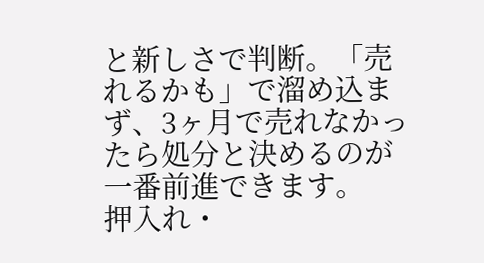と新しさで判断。「売れるかも」で溜め込まず、3ヶ月で売れなかったら処分と決めるのが一番前進できます。
押入れ・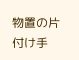物置の片付け手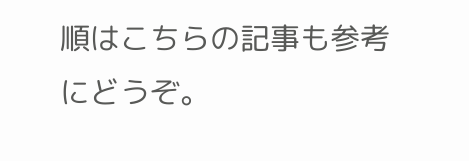順はこちらの記事も参考にどうぞ。